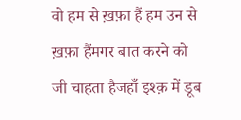वो हम से ख़फ़ा हैं हम उन से ख़फ़ा हैंमगर बात करने को जी चाहता हैजहाँ इश्क़ में डूब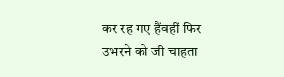कर रह गए हैंवहीं फिर उभरने को जी चाहता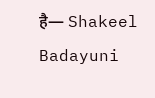है— Shakeel Badayuni